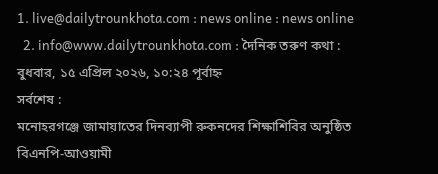1. live@dailytrounkhota.com : news online : news online
  2. info@www.dailytrounkhota.com : দৈনিক তরুণ কথা :
বুধবার, ১৫ এপ্রিল ২০২৬, ১০:২৪ পূর্বাহ্ন
সর্বশেষ :
মনোহরগঞ্জে জামায়াতের দিনব্যাপী রুকনদের শিক্ষাশিবির অনুষ্ঠিত বিএনপি-আওয়ামী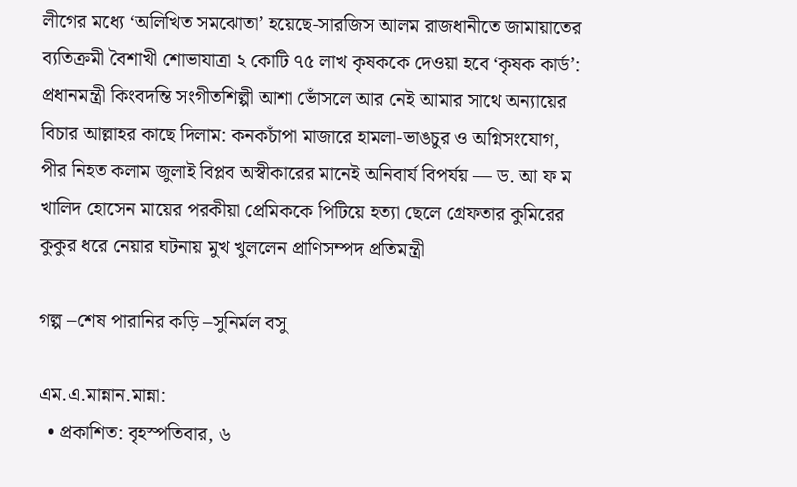লীগের মধ্যে ‘অলিখিত সমঝোতা’ হয়েছে-সারজিস আলম রাজধানীতে জামায়াতের ব্যতিক্রমী বৈশাখী শোভাযাত্রা ২ কোটি ৭৫ লাখ কৃষককে দেওয়া হবে ‘কৃষক কার্ড’: প্রধানমন্ত্রী কিংবদন্তি সংগীতশিল্পী আশা ভোঁসলে আর নেই আমার সাথে অন্যায়ের বিচার আল্লাহর কাছে দিলাম: কনকচাঁপা মাজারে হামলা-ভাঙচুর ও অগ্নিসংযোগ, পীর নিহত কলাম জুলাই বিপ্লব অস্বীকারের মানেই অনিবার্য বিপর্যয় — ড. আ ফ ম খালিদ হোসেন মায়ের পরকীয়া প্রেমিককে পিটিয়ে হত্যা ছেলে গ্রেফতার কুমিরের কুকুর ধরে নেয়ার ঘটনায় মুখ খুললেন প্রাণিসম্পদ প্রতিমন্ত্রী

গল্প –শেষ পারানির কড়ি –সুনির্মল বসু

এম.এ.মান্নান.মান্না:
  • প্রকাশিত: বৃহস্পতিবার, ৬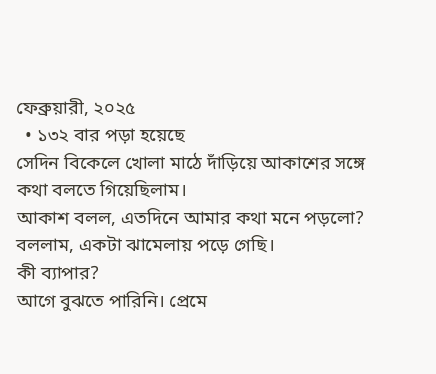ফেব্রুয়ারী, ২০২৫
  • ১৩২ বার পড়া হয়েছে
সেদিন বিকেলে খোলা মাঠে দাঁড়িয়ে আকাশের সঙ্গে কথা বলতে গিয়েছিলাম।
আকাশ বলল, এতদিনে আমার কথা মনে পড়লো?
বললাম, একটা ঝামেলায় পড়ে গেছি।
কী ব্যাপার?
আগে বুঝতে পারিনি। প্রেমে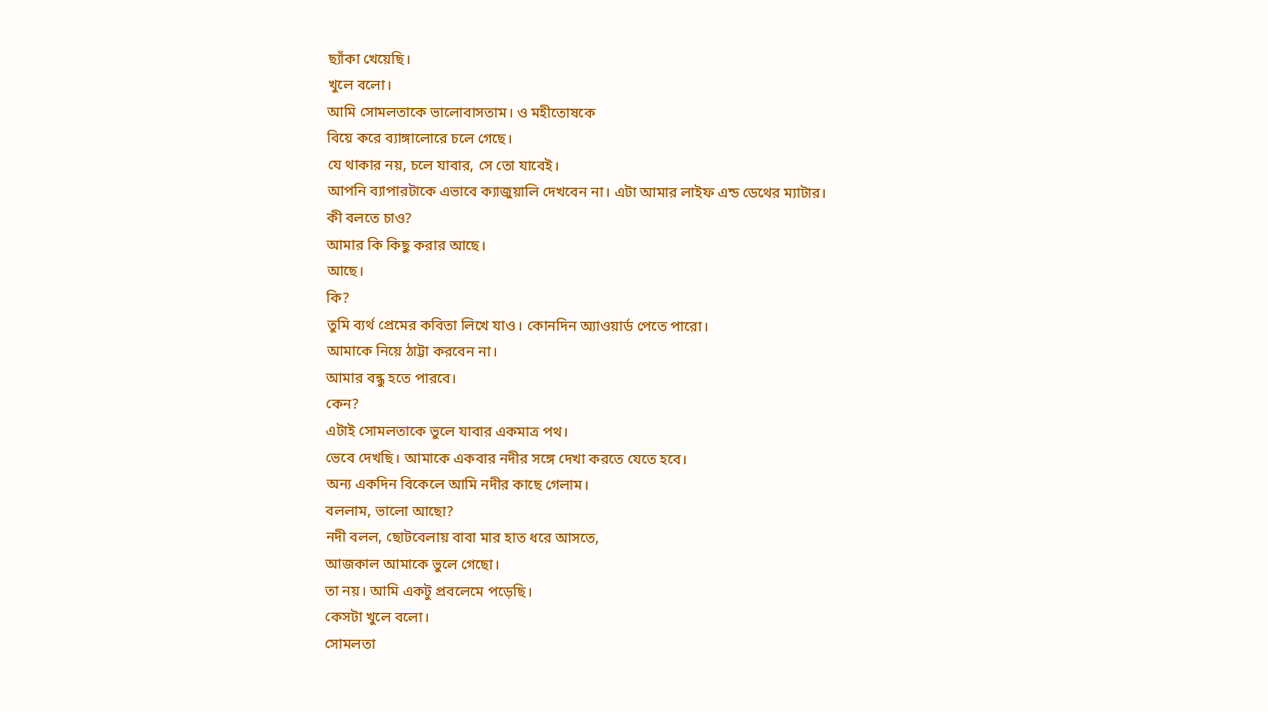ছ্যাঁকা খেয়েছি।
খুলে বলো।
আমি সোমলতাকে ভালোবাসতাম। ও মহীতোষকে
বিয়ে করে ব্যাঙ্গালোরে চলে গেছে।
যে থাকার নয়, চলে যাবার, সে তো যাবেই।
আপনি ব্যাপারটাকে এভাবে ক্যাজুয়ালি দেখবেন না। এটা আমার লাইফ এন্ড ডেথের ম্যাটার।
কী বলতে চাও?
আমার কি কিছু করার আছে।
আছে।
কি?
তুমি ব্যর্থ প্রেমের কবিতা লিখে যাও। কোনদিন অ্যাওয়ার্ড পেতে পারো।
আমাকে নিয়ে ঠাট্টা করবেন না।
আমার বন্ধু হতে পারবে।
কেন?
এটাই সোমলতাকে ভুলে যাবার একমাত্র পথ।
ভেবে দেখছি। আমাকে একবার নদীর সঙ্গে দেখা করতে যেতে হবে।
অন্য একদিন বিকেলে আমি নদীর কাছে গেলাম।
বললাম, ভালো আছো?
নদী বলল, ছোটবেলায় বাবা মার হাত ধরে আসতে,
আজকাল আমাকে ভুলে গেছো।
তা নয়। আমি একটু প্রবলেমে পড়েছি।
কেসটা খুলে বলো।
সোমলতা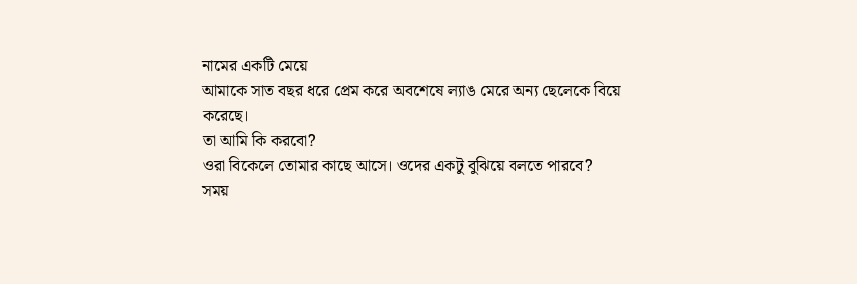নামের একটি মেয়ে
আমাকে সাত বছর ধরে প্রেম করে অবশেষে ল্যাঙ মেরে অন্য ছেলেকে বিয়ে করেছে।
তা আমি কি করবো?
ওরা বিকেলে তোমার কাছে আসে। ওদের একটু বুঝিয়ে বলতে পারবে?
সময়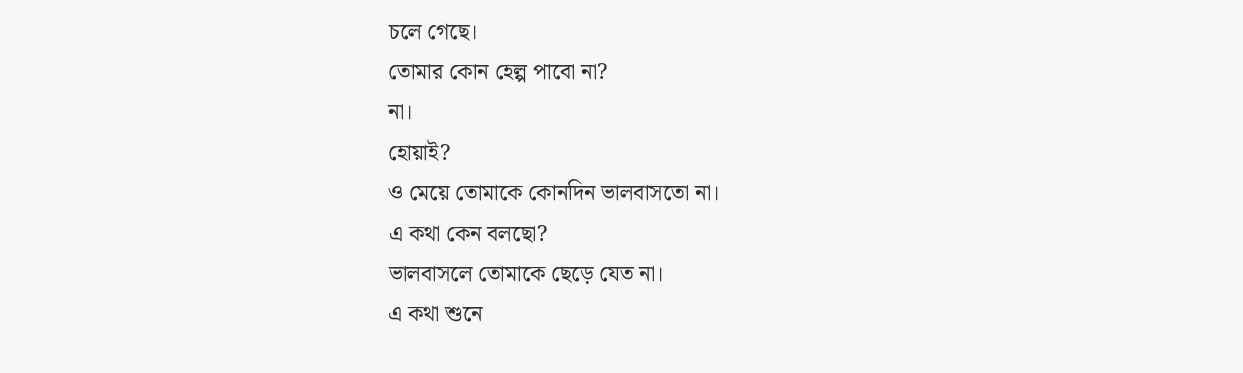চলে গেছে।
তোমার কোন হেল্প পাবো না?
না।
হোয়াই?
ও মেয়ে তোমাকে কোনদিন ভালবাসতো না।
এ কথা কেন বলছো?
ভালবাসলে তোমাকে ছেড়ে যেত না।
এ কথা শুনে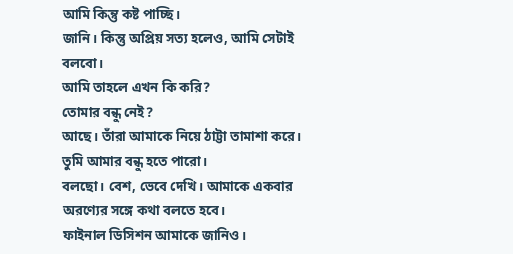আমি কিন্তু কষ্ট পাচ্ছি।
জানি। কিন্তু অপ্রিয় সত্য হলেও, আমি সেটাই বলবো।
আমি তাহলে এখন কি করি?
তোমার বন্ধু নেই?
আছে। তাঁরা আমাকে নিয়ে ঠাট্টা তামাশা করে।
তুমি আমার বন্ধু হতে পারো।
বলছো। বেশ, ভেবে দেখি। আমাকে একবার অরণ্যের সঙ্গে কথা বলতে হবে।
ফাইনাল ডিসিশন আমাকে জানিও।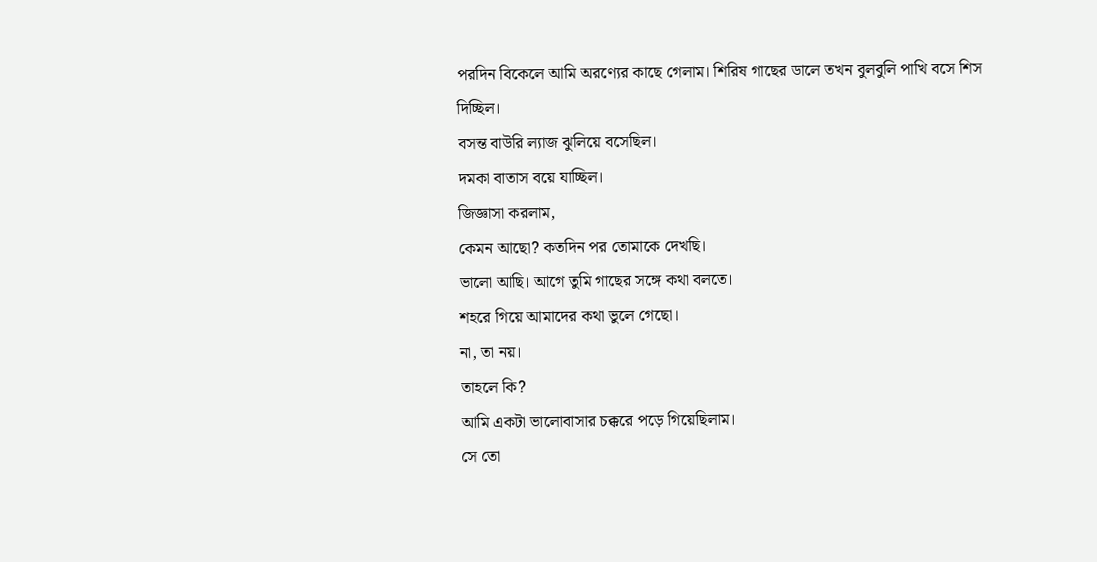পরদিন বিকেলে আমি অরণ্যের কাছে গেলাম। শিরিষ গাছের ডালে তখন বুলবুলি পাখি বসে শিস দিচ্ছিল।
বসন্ত বাউরি ল্যাজ ঝুলিয়ে বসেছিল।
দমকা বাতাস বয়ে যাচ্ছিল।
জিজ্ঞাসা করলাম,
কেমন আছো? কতদিন পর তোমাকে দেখছি।
ভালো আছি। আগে তুমি গাছের সঙ্গে কথা বলতে।
শহরে গিয়ে আমাদের কথা ভুলে গেছো।
না, তা নয়।
তাহলে কি?
আমি একটা ভালোবাসার চক্করে পড়ে গিয়েছিলাম।
সে তো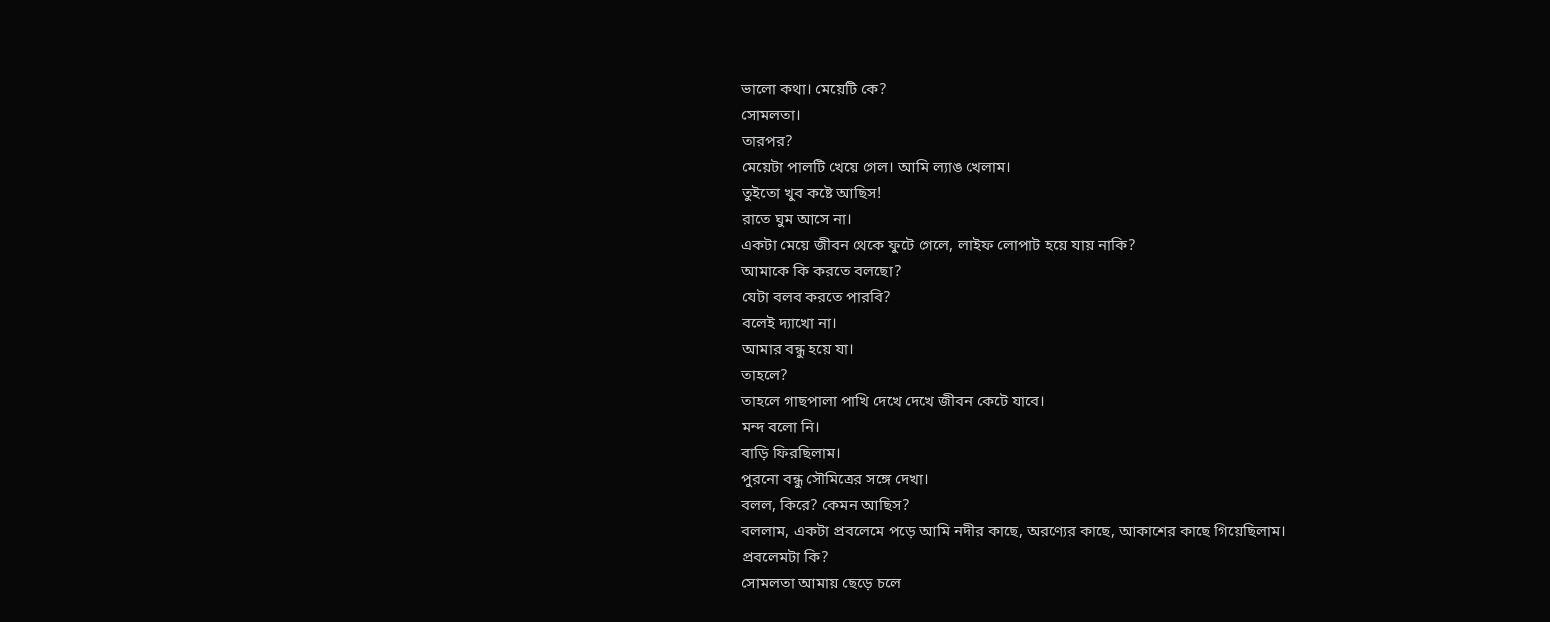ভালো কথা। মেয়েটি কে?
সোমলতা।
তারপর?
মেয়েটা পালটি খেয়ে গেল। আমি ল্যাঙ খেলাম।
তুইতো খুব কষ্টে আছিস!
রাতে ঘুম আসে না।
একটা মেয়ে জীবন থেকে ফুটে গেলে, লাইফ লোপাট হয়ে যায় নাকি?
আমাকে কি করতে বলছো?
যেটা বলব করতে পারবি?
বলেই দ্যাখো না।
আমার বন্ধু হয়ে যা।
তাহলে?
তাহলে গাছপালা পাখি দেখে দেখে জীবন কেটে যাবে।
মন্দ বলো নি।
বাড়ি ফিরছিলাম।
পুরনো বন্ধু সৌমিত্রের সঙ্গে দেখা।
বলল, কিরে? কেমন আছিস?
বললাম, একটা প্রবলেমে পড়ে আমি নদীর কাছে, অরণ্যের কাছে, আকাশের কাছে গিয়েছিলাম।
প্রবলেমটা কি?
সোমলতা আমায় ছেড়ে চলে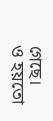গেছে।
ও হয়তো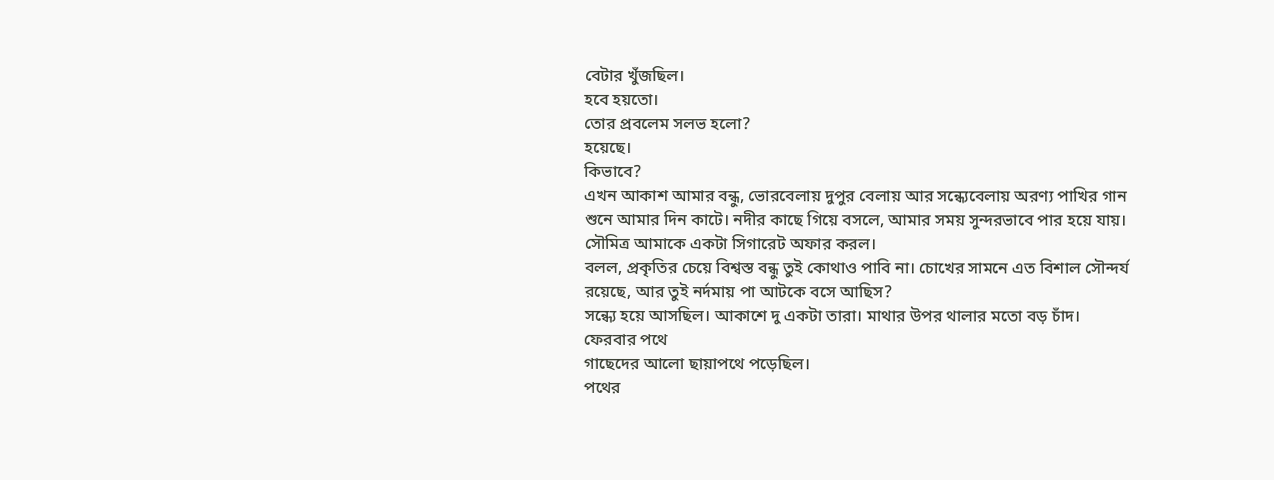বেটার খুঁজছিল।
হবে হয়তো।
তোর প্রবলেম সলভ হলো?
হয়েছে।
কিভাবে?
এখন আকাশ আমার বন্ধু, ভোরবেলায় দুপুর বেলায় আর সন্ধ্যেবেলায় অরণ্য পাখির গান শুনে আমার দিন কাটে। নদীর কাছে গিয়ে বসলে, আমার সময় সুন্দরভাবে পার হয়ে যায়।
সৌমিত্র আমাকে একটা সিগারেট অফার করল।
বলল, প্রকৃতির চেয়ে বিশ্বস্ত বন্ধু তুই কোথাও পাবি না। চোখের সামনে এত বিশাল সৌন্দর্য রয়েছে, আর তুই নর্দমায় পা আটকে বসে আছিস?
সন্ধ্যে হয়ে আসছিল। আকাশে দু একটা তারা। মাথার উপর থালার মতো বড় চাঁদ। ফেরবার পথে
গাছেদের আলো ছায়াপথে পড়েছিল।
পথের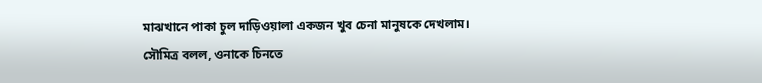মাঝখানে পাকা চুল দাড়িওয়ালা একজন খুব চেনা মানুষকে দেখলাম।
সৌমিত্র বলল, ওনাকে চিনতে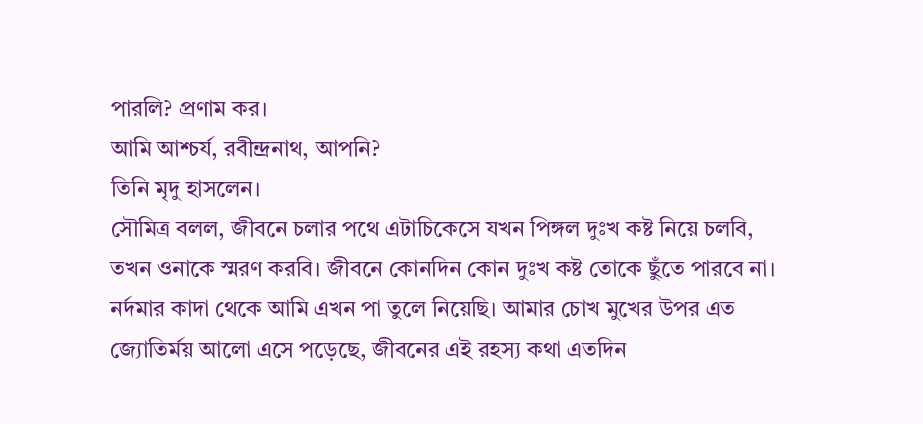পারলি? প্রণাম কর।
আমি আশ্চর্য, রবীন্দ্রনাথ, আপনি?
তিনি মৃদু হাসলেন।
সৌমিত্র বলল, জীবনে চলার পথে এটাচিকেসে যখন পিঙ্গল দুঃখ কষ্ট নিয়ে চলবি, তখন ওনাকে স্মরণ করবি। জীবনে কোনদিন কোন দুঃখ কষ্ট তোকে ছুঁতে পারবে না।
নর্দমার কাদা থেকে আমি এখন পা তুলে নিয়েছি। আমার চোখ মুখের উপর এত জ্যোতির্ময় আলো এসে পড়েছে, জীবনের এই রহস্য কথা এতদিন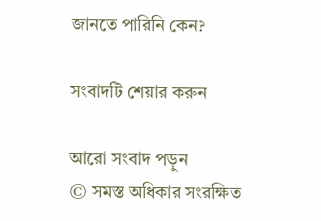জানতে পারিনি কেন?

সংবাদটি শেয়ার করুন

আরো সংবাদ পড়ুন
© সমস্ত অধিকার সংরক্ষিত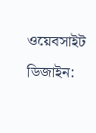ওয়েবসাইট ডিজাইন: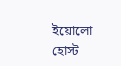ইয়োলো হোস্ট